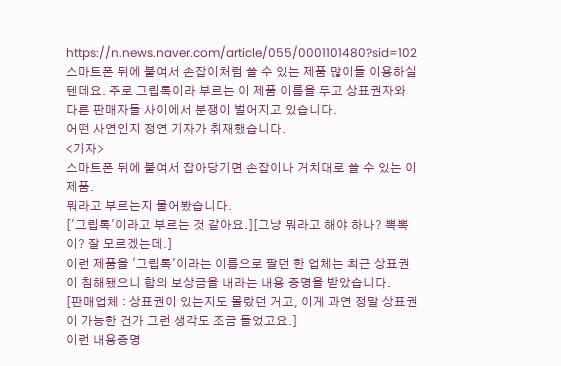https://n.news.naver.com/article/055/0001101480?sid=102
스마트폰 뒤에 붙여서 손잡이처럼 쓸 수 있는 제품 많이들 이용하실 텐데요. 주로 그립톡이라 부르는 이 제품 이름을 두고 상표권자와 다른 판매자들 사이에서 분쟁이 벌어지고 있습니다.
어떤 사연인지 정연 기자가 취재했습니다.
<기자>
스마트폰 뒤에 붙여서 잡아당기면 손잡이나 거치대로 쓸 수 있는 이 제품.
뭐라고 부르는지 물어봤습니다.
['그립톡'이라고 부르는 것 같아요.][그냥 뭐라고 해야 하나? 뽁뽁이? 잘 모르겠는데.]
이런 제품을 '그립톡'이라는 이름으로 팔던 한 업체는 최근 상표권이 침해됐으니 합의 보상금을 내라는 내용 증명을 받았습니다.
[판매업체 : 상표권이 있는지도 몰랐던 거고, 이게 과연 정말 상표권이 가능한 건가 그런 생각도 조금 들었고요.]
이런 내용증명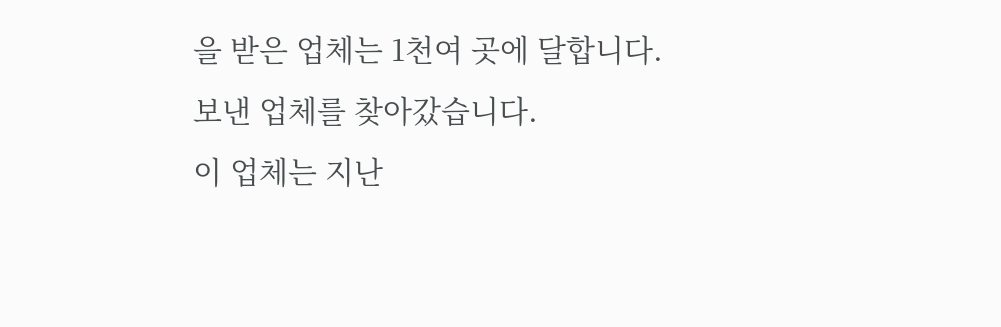을 받은 업체는 1천여 곳에 달합니다.
보낸 업체를 찾아갔습니다.
이 업체는 지난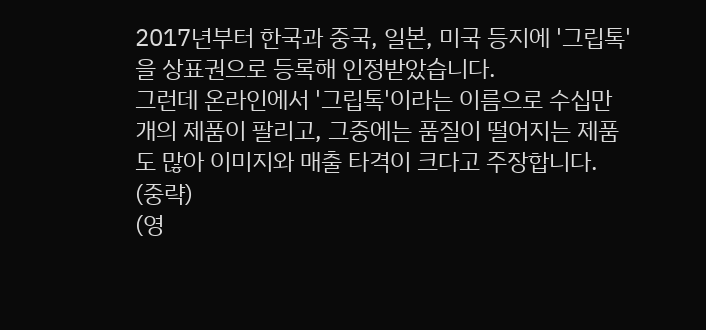2017년부터 한국과 중국, 일본, 미국 등지에 '그립톡'을 상표권으로 등록해 인정받았습니다.
그런데 온라인에서 '그립톡'이라는 이름으로 수십만 개의 제품이 팔리고, 그중에는 품질이 떨어지는 제품도 많아 이미지와 매출 타격이 크다고 주장합니다.
(중략)
(영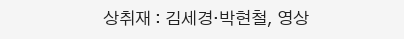상취재 : 김세경·박현철, 영상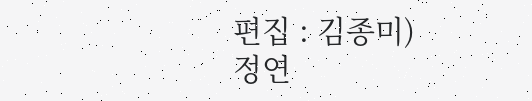편집 : 김종미)
정연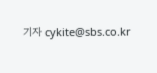기자 cykite@sbs.co.kr